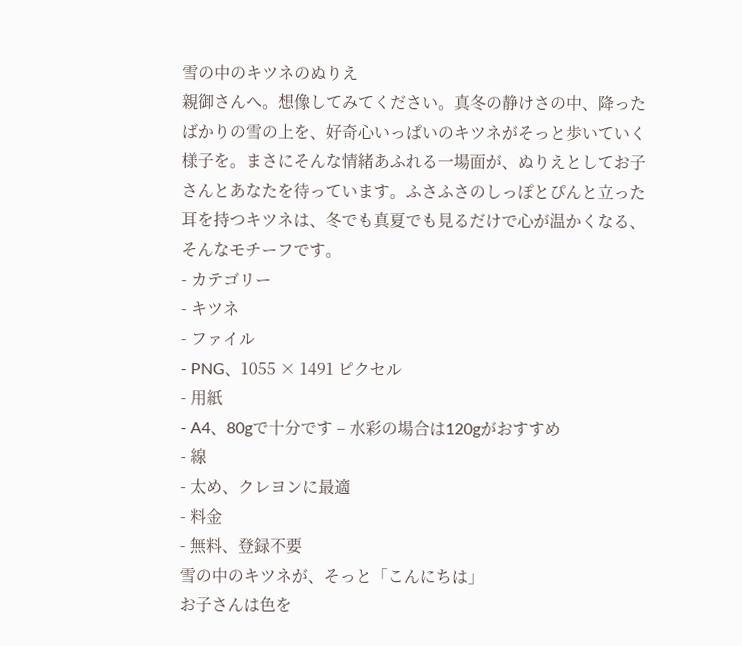雪の中のキツネのぬりえ
親御さんへ。想像してみてください。真冬の静けさの中、降ったばかりの雪の上を、好奇心いっぱいのキツネがそっと歩いていく様子を。まさにそんな情緒あふれる一場面が、ぬりえとしてお子さんとあなたを待っています。ふさふさのしっぽとぴんと立った耳を持つキツネは、冬でも真夏でも見るだけで心が温かくなる、そんなモチーフです。
- カテゴリー
- キツネ
- ファイル
- PNG、1055 × 1491 ピクセル
- 用紙
- A4、80gで十分です – 水彩の場合は120gがおすすめ
- 線
- 太め、クレヨンに最適
- 料金
- 無料、登録不要
雪の中のキツネが、そっと「こんにちは」
お子さんは色を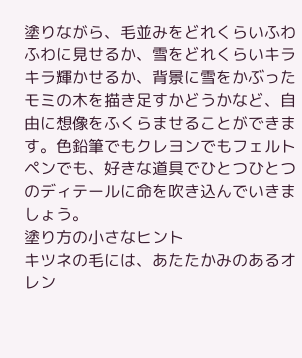塗りながら、毛並みをどれくらいふわふわに見せるか、雪をどれくらいキラキラ輝かせるか、背景に雪をかぶったモミの木を描き足すかどうかなど、自由に想像をふくらませることができます。色鉛筆でもクレヨンでもフェルトペンでも、好きな道具でひとつひとつのディテールに命を吹き込んでいきましょう。
塗り方の小さなヒント
キツネの毛には、あたたかみのあるオレン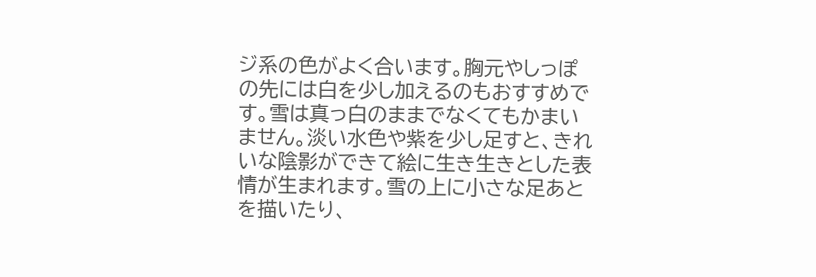ジ系の色がよく合います。胸元やしっぽの先には白を少し加えるのもおすすめです。雪は真っ白のままでなくてもかまいません。淡い水色や紫を少し足すと、きれいな陰影ができて絵に生き生きとした表情が生まれます。雪の上に小さな足あとを描いたり、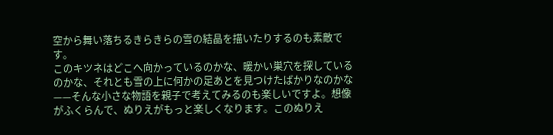空から舞い落ちるきらきらの雪の結晶を描いたりするのも素敵です。
このキツネはどこへ向かっているのかな、暖かい巣穴を探しているのかな、それとも雪の上に何かの足あとを見つけたばかりなのかな——そんな小さな物語を親子で考えてみるのも楽しいですよ。想像がふくらんで、ぬりえがもっと楽しくなります。このぬりえ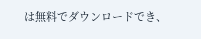は無料でダウンロードでき、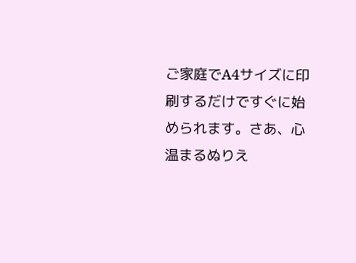ご家庭でA4サイズに印刷するだけですぐに始められます。さあ、心温まるぬりえ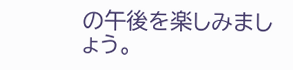の午後を楽しみましょう。